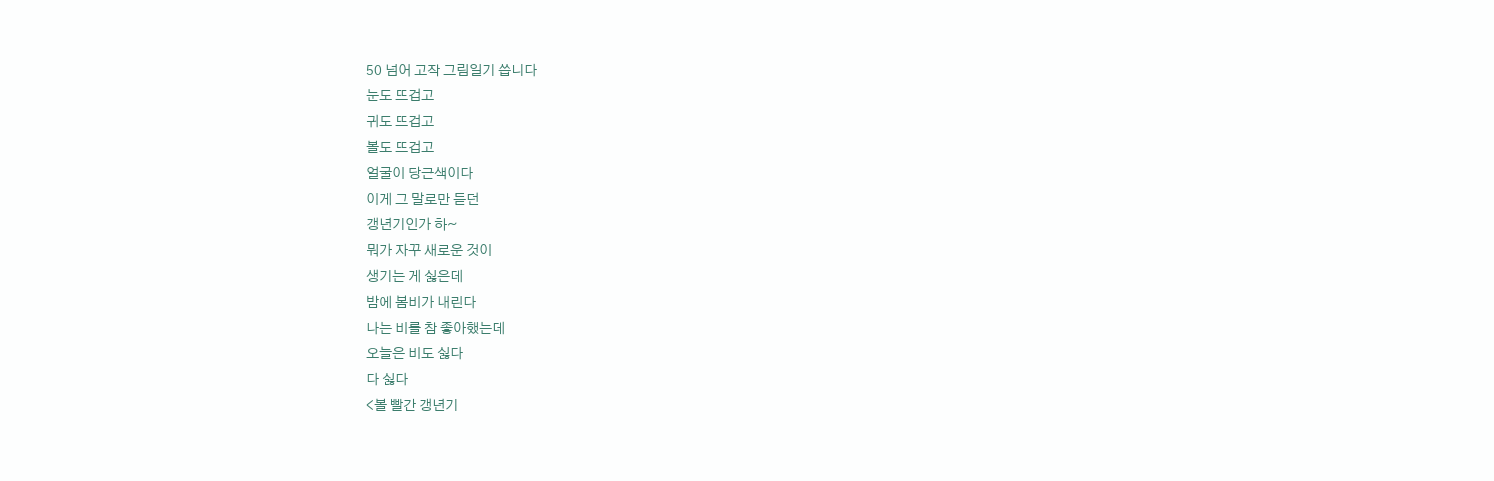50 넘어 고작 그림일기 씁니다
눈도 뜨겁고
귀도 뜨겁고
볼도 뜨겁고
얼굴이 당근색이다
이게 그 말로만 듣던
갱년기인가 하~
뭐가 자꾸 새로운 것이
생기는 게 싫은데
밤에 봄비가 내린다
나는 비를 참 좋아했는데
오늘은 비도 싫다
다 싫다
<볼 빨간 갱년기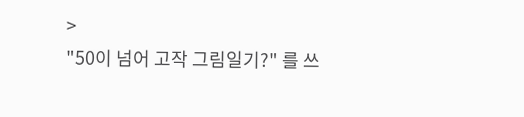>
"50이 넘어 고작 그림일기?" 를 쓰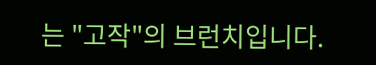는 "고작"의 브런치입니다.